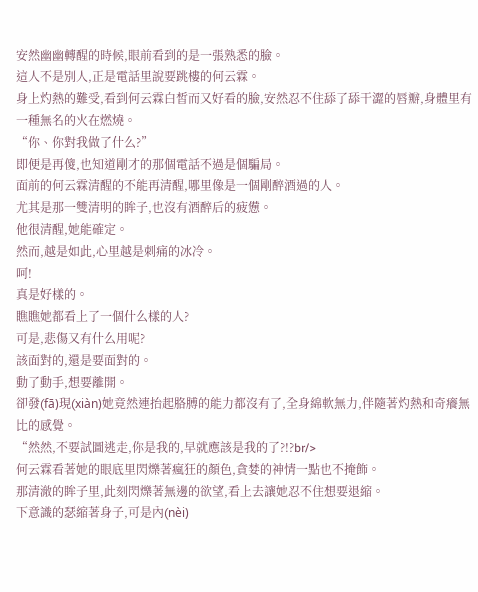安然幽幽轉醒的時候,眼前看到的是一張熟悉的臉。
這人不是別人,正是電話里說要跳樓的何云霖。
身上灼熱的難受,看到何云霖白皙而又好看的臉,安然忍不住舔了舔干澀的唇瓣,身體里有一種無名的火在燃燒。
“你、你對我做了什么?”
即便是再傻,也知道剛才的那個電話不過是個騙局。
面前的何云霖清醒的不能再清醒,哪里像是一個剛醉酒過的人。
尤其是那一雙清明的眸子,也沒有酒醉后的疲憊。
他很清醒,她能確定。
然而,越是如此,心里越是刺痛的冰冷。
呵!
真是好樣的。
瞧瞧她都看上了一個什么樣的人?
可是,悲傷又有什么用呢?
該面對的,還是要面對的。
動了動手,想要離開。
卻發(fā)現(xiàn)她竟然連抬起胳膊的能力都沒有了,全身綿軟無力,伴隨著灼熱和奇癢無比的感覺。
“然然,不要試圖逃走,你是我的,早就應該是我的了?!?br/>
何云霖看著她的眼底里閃爍著瘋狂的顏色,貪婪的神情一點也不掩飾。
那清澈的眸子里,此刻閃爍著無邊的欲望,看上去讓她忍不住想要退縮。
下意識的瑟縮著身子,可是內(nèi)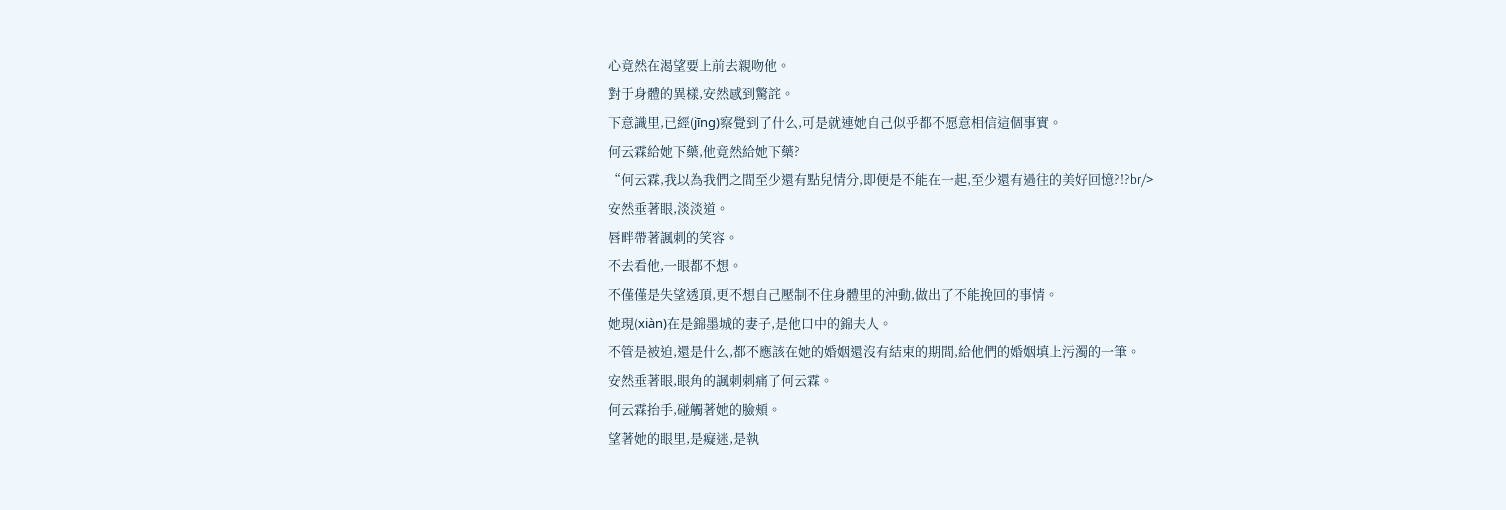心竟然在渴望要上前去親吻他。
對于身體的異樣,安然感到驚詫。
下意識里,已經(jīng)察覺到了什么,可是就連她自己似乎都不愿意相信這個事實。
何云霖給她下藥,他竟然給她下藥?
“何云霖,我以為我們之間至少還有點兒情分,即便是不能在一起,至少還有過往的美好回憶?!?br/>
安然垂著眼,淡淡道。
唇畔帶著諷刺的笑容。
不去看他,一眼都不想。
不僅僅是失望透頂,更不想自己壓制不住身體里的沖動,做出了不能挽回的事情。
她現(xiàn)在是錦墨城的妻子,是他口中的錦夫人。
不管是被迫,還是什么,都不應該在她的婚姻還沒有結束的期間,給他們的婚姻填上污濁的一筆。
安然垂著眼,眼角的諷刺刺痛了何云霖。
何云霖抬手,碰觸著她的臉頰。
望著她的眼里,是癡迷,是執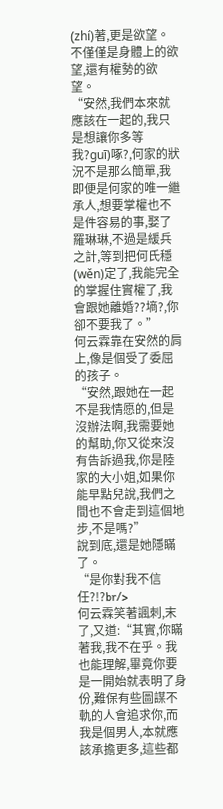(zhí)著,更是欲望。
不僅僅是身體上的欲望,還有權勢的欲望。
“安然,我們本來就應該在一起的,我只是想讓你多等我?guī)啄?,何家的狀況不是那么簡單,我即便是何家的唯一繼承人,想要掌權也不是件容易的事,娶了羅琳琳,不過是緩兵之計,等到把何氏穩(wěn)定了,我能完全的掌握住實權了,我會跟她離婚??墒?,你卻不要我了。”
何云霖靠在安然的肩上,像是個受了委屈的孩子。
“安然,跟她在一起不是我情愿的,但是沒辦法啊,我需要她的幫助,你又從來沒有告訴過我,你是陸家的大小姐,如果你能早點兒說,我們之間也不會走到這個地步,不是嗎?”
說到底,還是她隱瞞了。
“是你對我不信任?!?br/>
何云霖笑著諷刺,末了,又道:“其實,你瞞著我,我不在乎。我也能理解,畢竟你要是一開始就表明了身份,難保有些圖謀不軌的人會追求你,而我是個男人,本就應該承擔更多,這些都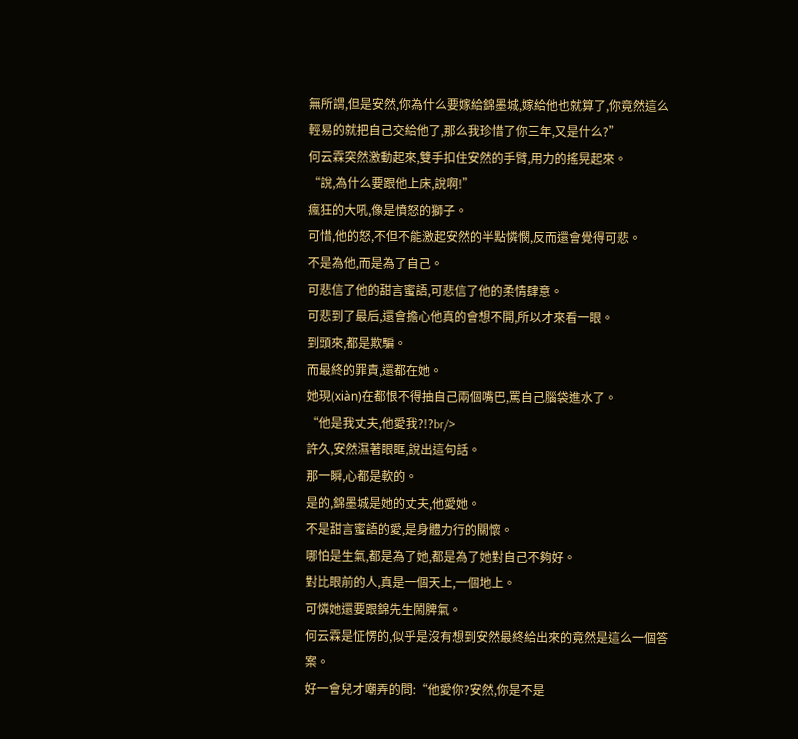無所謂,但是安然,你為什么要嫁給錦墨城,嫁給他也就算了,你竟然這么輕易的就把自己交給他了,那么我珍惜了你三年,又是什么?”
何云霖突然激動起來,雙手扣住安然的手臂,用力的搖晃起來。
“說,為什么要跟他上床,說啊!”
瘋狂的大吼,像是憤怒的獅子。
可惜,他的怒,不但不能激起安然的半點憐憫,反而還會覺得可悲。
不是為他,而是為了自己。
可悲信了他的甜言蜜語,可悲信了他的柔情肆意。
可悲到了最后,還會擔心他真的會想不開,所以才來看一眼。
到頭來,都是欺騙。
而最終的罪責,還都在她。
她現(xiàn)在都恨不得抽自己兩個嘴巴,罵自己腦袋進水了。
“他是我丈夫,他愛我?!?br/>
許久,安然濕著眼眶,說出這句話。
那一瞬,心都是軟的。
是的,錦墨城是她的丈夫,他愛她。
不是甜言蜜語的愛,是身體力行的關懷。
哪怕是生氣,都是為了她,都是為了她對自己不夠好。
對比眼前的人,真是一個天上,一個地上。
可憐她還要跟錦先生鬧脾氣。
何云霖是怔愣的,似乎是沒有想到安然最終給出來的竟然是這么一個答案。
好一會兒才嘲弄的問:“他愛你?安然,你是不是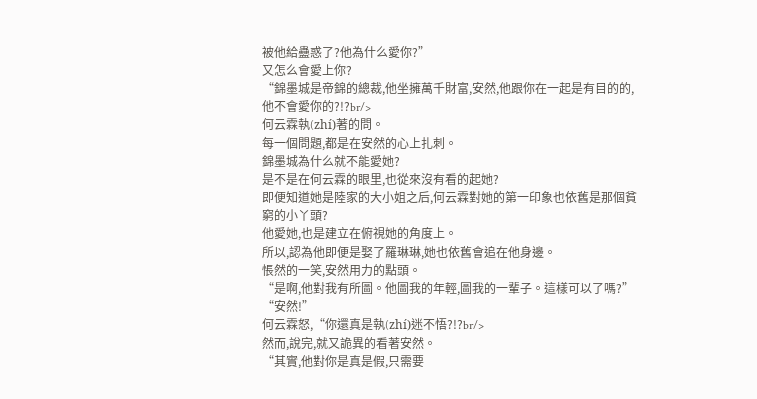被他給蠱惑了?他為什么愛你?”
又怎么會愛上你?
“錦墨城是帝錦的總裁,他坐擁萬千財富,安然,他跟你在一起是有目的的,他不會愛你的?!?br/>
何云霖執(zhí)著的問。
每一個問題,都是在安然的心上扎刺。
錦墨城為什么就不能愛她?
是不是在何云霖的眼里,也從來沒有看的起她?
即便知道她是陸家的大小姐之后,何云霖對她的第一印象也依舊是那個貧窮的小丫頭?
他愛她,也是建立在俯視她的角度上。
所以,認為他即便是娶了羅琳琳,她也依舊會追在他身邊。
悵然的一笑,安然用力的點頭。
“是啊,他對我有所圖。他圖我的年輕,圖我的一輩子。這樣可以了嗎?”
“安然!”
何云霖怒,“你還真是執(zhí)迷不悟?!?br/>
然而,說完,就又詭異的看著安然。
“其實,他對你是真是假,只需要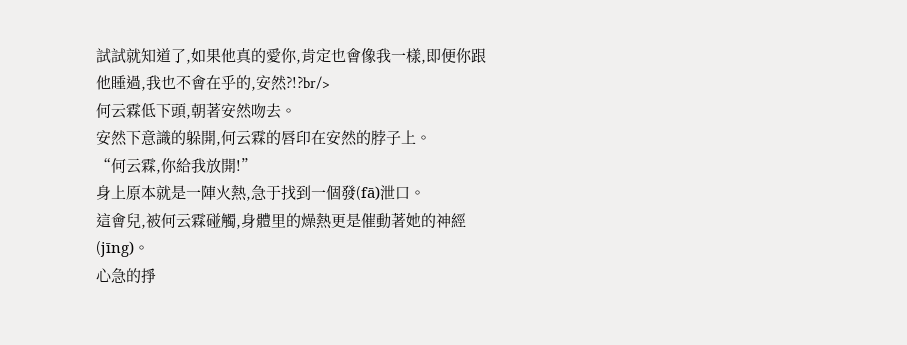試試就知道了,如果他真的愛你,肯定也會像我一樣,即便你跟他睡過,我也不會在乎的,安然?!?br/>
何云霖低下頭,朝著安然吻去。
安然下意識的躲開,何云霖的唇印在安然的脖子上。
“何云霖,你給我放開!”
身上原本就是一陣火熱,急于找到一個發(fā)泄口。
這會兒,被何云霖碰觸,身體里的燥熱更是催動著她的神經(jīng)。
心急的掙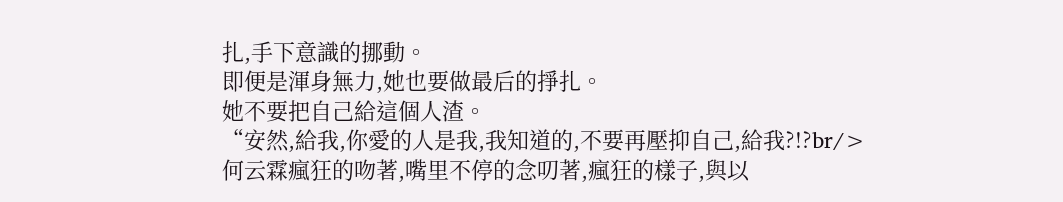扎,手下意識的挪動。
即便是渾身無力,她也要做最后的掙扎。
她不要把自己給這個人渣。
“安然,給我,你愛的人是我,我知道的,不要再壓抑自己,給我?!?br/>
何云霖瘋狂的吻著,嘴里不停的念叨著,瘋狂的樣子,與以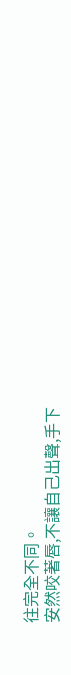往完全不同。
安然咬著唇,不讓自己出聲,手下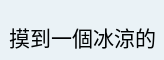摸到一個冰涼的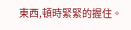東西,頓時緊緊的握住。